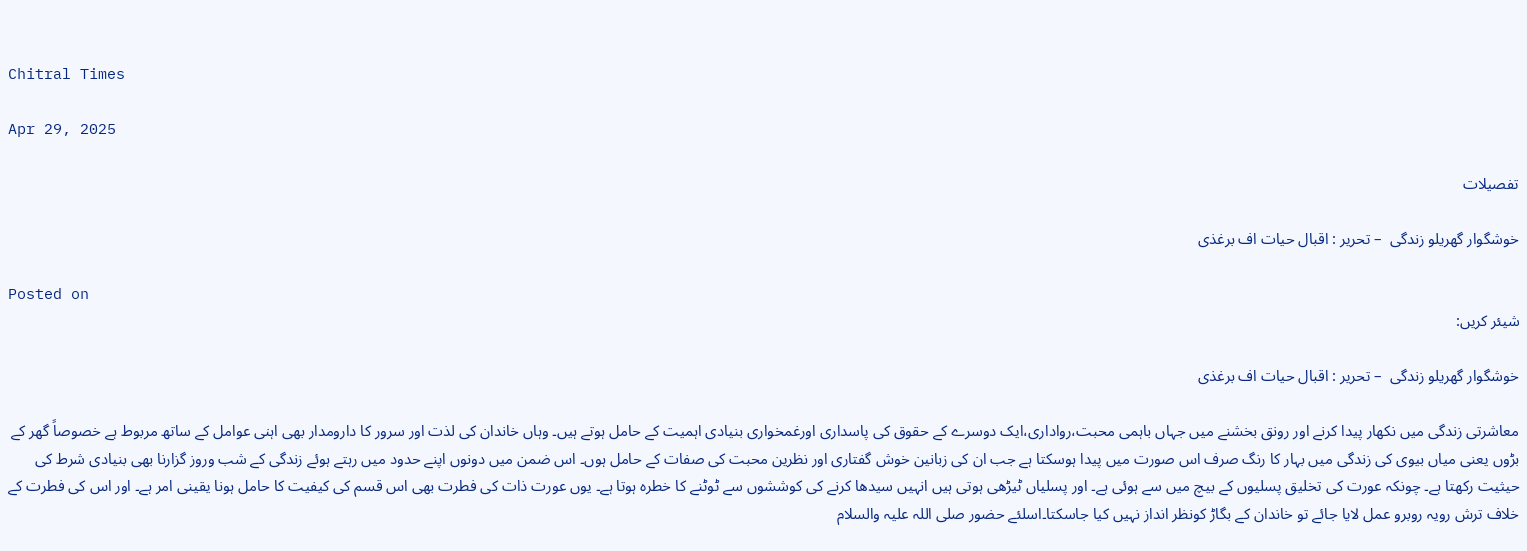Chitral Times

Apr 29, 2025

تفصيلات

خوشگوار گھریلو زندگی  – تحریر : اقبال حیات اف برغذی

Posted on
شیئر کریں:

خوشگوار گھریلو زندگی  – تحریر : اقبال حیات اف برغذی

معاشرتی زندگی میں نکھار پیدا کرنے اور رونق بخشنے میں جہاں باہمی محبت،رواداری،ایک دوسرے کے حقوق کی پاسداری اورغمخواری بنیادی اہمیت کے حامل ہوتے ہیں۔ وہاں خاندان کی لذت اور سرور کا دارومدار بھی اہنی عوامل کے ساتھ مربوط ہے خصوصاً گھر کے بڑوں یعنی میاں بیوی کی زندگی میں بہار کا رنگ صرف اس صورت میں پیدا ہوسکتا ہے جب ان کی زبانین خوش گفتاری اور نظرین محبت کی صفات کے حامل ہوں۔ اس ضمن میں دونوں اپنے حدود میں رہتے ہوئے زندگی کے شب وروز گزارنا بھی بنیادی شرط کی حیثیت رکھتا ہے۔ چونکہ عورت کی تخلیق پسلیوں کے بیچ میں سے ہوئی ہے۔ اور پسلیاں ٹیڑھی ہوتی ہیں انہیں سیدھا کرنے کی کوششوں سے ٹوٹنے کا خطرہ ہوتا ہے۔ یوں عورت ذات کی فطرت بھی اس قسم کی کیفیت کا حامل ہونا یقینی امر ہے۔ اور اس کی فطرت کے خلاف ترش رویہ روبرو عمل لایا جائے تو خاندان کے بگاڑ کونظر انداز نہیں کیا جاسکتا۔اسلئے حضور صلی اللہ علیہ والسلام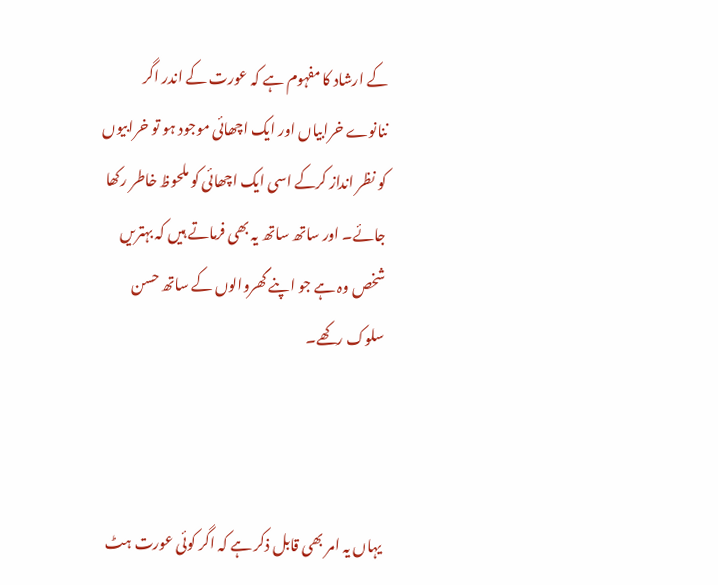کے ارشاد کا مفہوم ہے کہ عورت کے اندر اگر ننانوے خرابیاں اور ایک اچھائی موجود ہو تو خرابیوں کو نظر انداز کرکے اسی ایک اچھائی کو ملحوظ خاطر رکھا جائے۔ اور ساتھ ساتھ یہ بھی فرماتے ہیں کہ بہتریں شخص وہ ہے جو اپنے گھروالوں کے ساتھ حسن سلوک رکھے۔



یہاں یہ امر بھی قابل ذکر ہے کہ اگر کوئی عورت ہٹ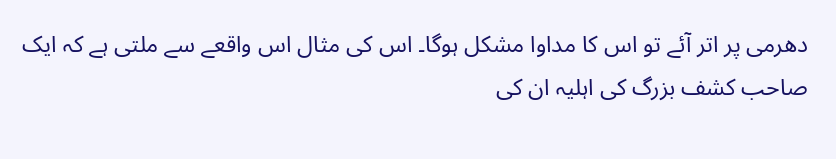دھرمی پر اتر آئے تو اس کا مداوا مشکل ہوگا۔ اس کی مثال اس واقعے سے ملتی ہے کہ ایک صاحب کشف بزرگ کی اہلیہ ان کی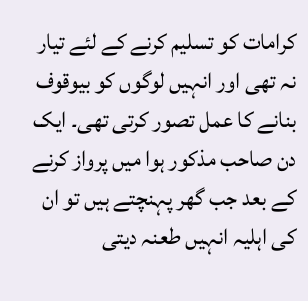کرامات کو تسلیم کرنے کے لئے تیار نہ تھی اور انہیں لوگوں کو بیوقوف بنانے کا عمل تصور کرتی تھی۔ ایک دن صاحب مذکور ہوا میں پرواز کرنے کے بعد جب گھر پہنچتے ہیں تو ان کی اہلیہ انہیں طعنہ دیتی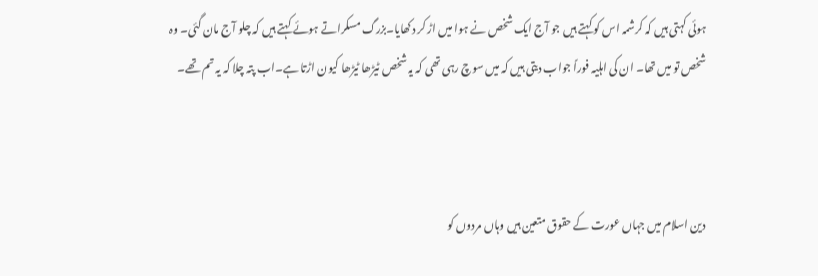ہوئی کہتی ہیں کہ کرشمہ اس کو کہتے ہیں جو آج ایک شخص نے ہوا میں اڑ کر دکھایا۔بزرگ مسکراتے ہوئے کہتے ہیں کہ چلو آج مان گئی۔ وہ شخص تو میں تھا۔ ان کی اہلیہ فوراً جواب دیتی ہیں کہ میں سوچ رہی تھی کہ یہ شخص ٹیڑھا ٹیڑھا کیون اڑتا ہے۔اب پتہ چلا کہ یہ تم تھے۔



دین اسلام میں جہاں عورت کے حقوق متعین ہیں وہاں مردوں کو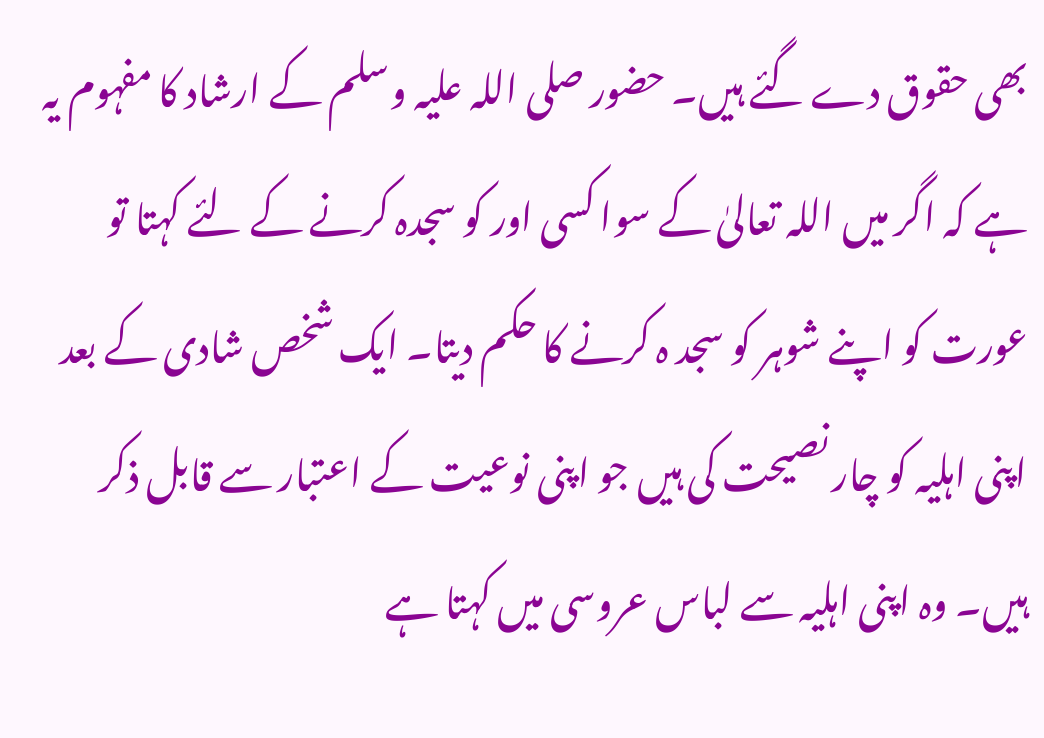بھی حقوق دے گئے ہیں۔ حضور صلی اللہ علیہ وسلم کے ارشاد کا مفہوم یہ ہے کہ اگر میں اللہ تعالیٰ کے سوا کسی اور کو سجدہ کرنے کے لئے کہتا تو عورت کو اپنے شوہر کو سجد ہ کرنے کا حکم دیتا۔ ایک شخص شادی کے بعد اپنی اہلیہ کو چار نصیحت کی ہیں جو اپنی نوعیت کے اعتبار سے قابل ذکر ہیں۔ وہ اپنی اہلیہ سے لباس عروسی میں کہتا ہے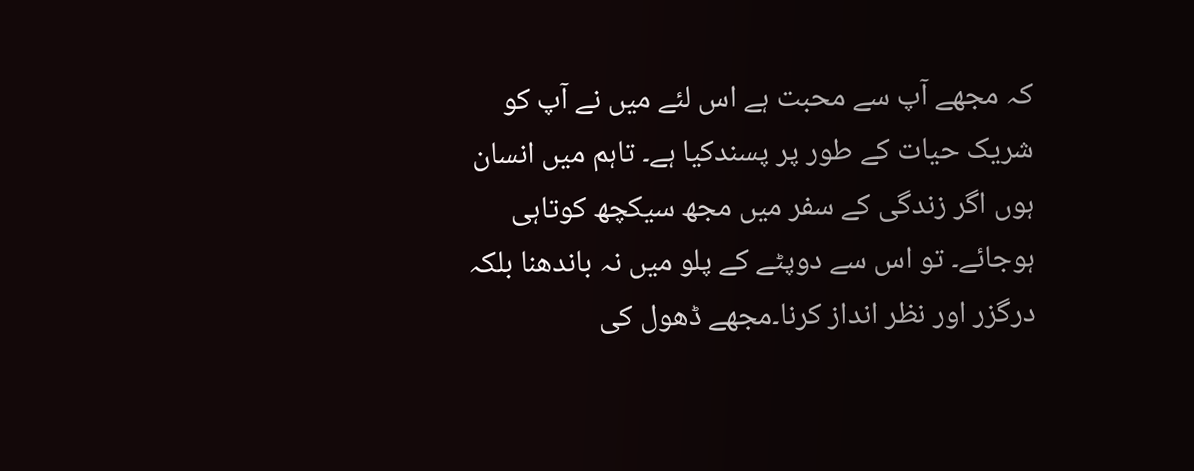کہ مجھے آپ سے محبت ہے اس لئے میں نے آپ کو شریک حیات کے طور پر پسندکیا ہے۔ تاہم میں انسان ہوں اگر زندگی کے سفر میں مجھ سیکچھ کوتاہی ہوجائے۔ تو اس سے دوپٹے کے پلو میں نہ باندھنا بلکہ درگزر اور نظر انداز کرنا۔مجھے ڈھول کی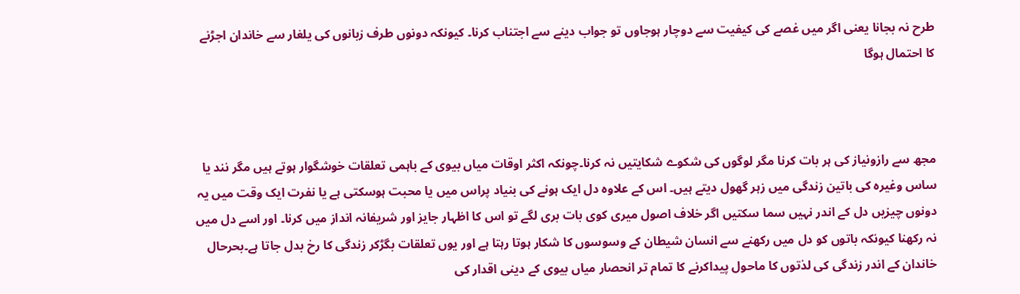طرح نہ بجانا یعنی اگر میں غصے کی کیفیت سے دوچار ہوجاوں تو جواب دینے سے اجتناب کرنا۔ کیونکہ دونوں طرف زبانوں کی یلغار سے خاندان اجڑنے کا احتمال ہوگا



مجھ سے رازونیاز کی ہر بات کرنا مگر لوگوں کی شکوے شکایتیں نہ کرنا۔چونکہ اکثر اوقات میاں بیوی کے باہمی تعلقات خوشگوار ہوتے ہیں مگر نند یا ساس وغیرہ کی باتین زندگی میں زہر گھول دیتے ہیں۔ اس کے علاوہ دل ایک ہونے کی بنیاد پراس میں یا محبت ہوسکتی ہے یا نفرت ایک وقت میں یہ دونوں چیزیں دل کے اندر نہیں سما سکتیں اگر خلاف اصول میری کوی بات بری لگے تو اس کا اظہار جایز اور شریفانہ انداز میں کرنا۔ اور اسے دل میں نہ رکھنا کیونکہ باتوں کو دل میں رکھنے سے انسان شیطان کے وسوسوں کا شکار ہوتا رہتا ہے اور یوں تعلقات بگڑکر زندگی کا رخ بدل جاتا ہے۔بحرحال خاندان کے اندر زندگی کی لذتوں کا ماحول پیداکرنے کا تمام تر انحصار میاں بیوی کے دینی اقدار کی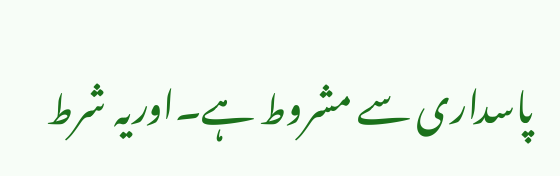پاسداری سے مشروط ہے۔اوریہ شرط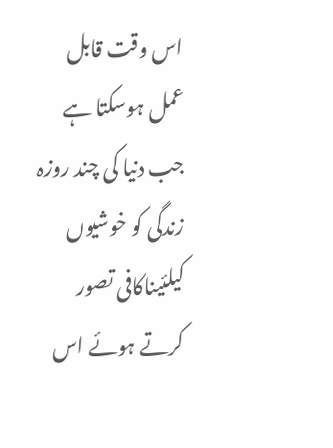اس وقت قابل عمل ہوسکتا ہے جب دنیا کی چند روزہ زندگی کو خوشیوں کیلئیناکافی تصور کرتے ہوئے اس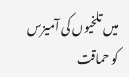میں تلخیوں کی آمیزس کو حماقت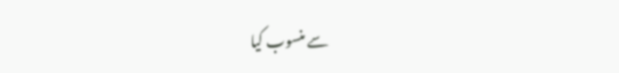سے منسوب کیا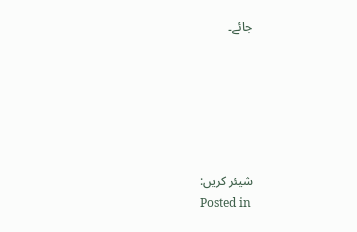جائے۔






شیئر کریں:
Posted in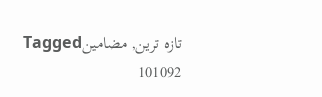تازہ ترین, مضامینTagged
101092